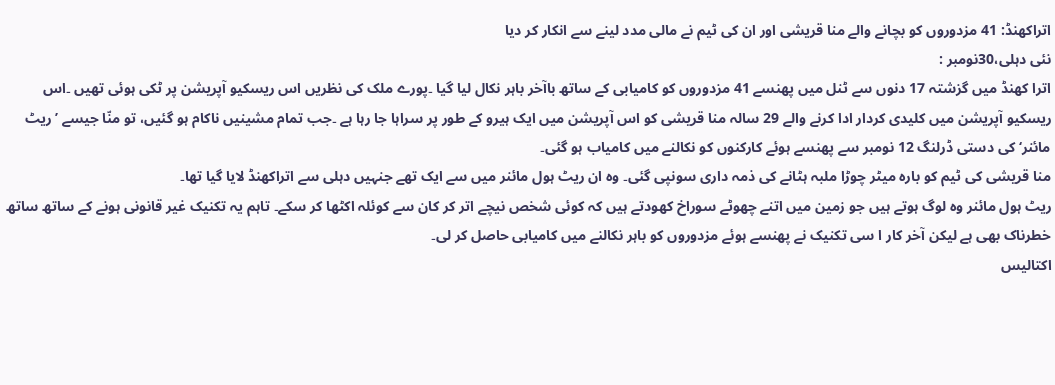اتراکھنڈ: 41 مزدوروں کو بچانے والے منا قریشی اور ان کی ٹیم نے مالی مدد لینے سے انکار کر دیا
نئی دہلی،30نومبر :
اترا کھنڈ میں گزشتہ 17 دنوں سے ٹنل میں پھنسے 41 مزدوروں کو کامیابی کے ساتھ باآخر باہر نکال لیا گیا ۔پورے ملک کی نظریں اس ریسکیو آپریشن پر ٹکی ہوئی تھیں ۔اس ریسکیو آپریشن میں کلیدی کردار ادا کرنے والے 29 سالہ منا قریشی کو اس آپریشن میں ایک ہیرو کے طور پر سراہا جا رہا ہے ۔جب تمام مشینیں ناکام ہو گئیں، تو منّا جیسے ’ریٹ مائنر‘ کی دستی ڈرلنگ 12 نومبر سے پھنسے ہوئے کارکنوں کو نکالنے میں کامیاب ہو گئی۔
منا قریشی کی ٹیم کو بارہ میٹر چوڑا ملبہ ہٹانے کی ذمہ داری سونپی گئی۔ وہ ان ریٹ ہول مائنر میں سے ایک تھے جنہیں دہلی سے اتراکھنڈ لایا گیا تھا۔
ریٹ ہول مائنر وہ لوگ ہوتے ہیں جو زمین میں اتنے چھوٹے سوراخ کھودتے ہیں کہ کوئی شخص نیچے اتر کر کان سے کوئلہ اکٹھا کر سکے۔ تاہم یہ تکنیک غیر قانونی ہونے کے ساتھ ساتھ خطرناک بھی ہے لیکن آخر کار ا سی تکنیک نے پھنسے ہوئے مزدوروں کو باہر نکالنے میں کامیابی حاصل کر لی۔
اکتالیس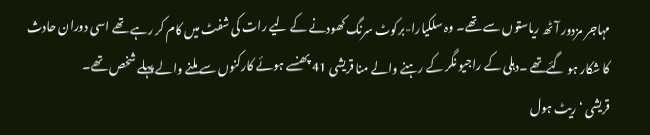مہاجر مزدور آٹھ ریاستوں سے تھے۔ وہ سلکیارا-برکوٹ سرنگ کھودنے کے لیے رات کی شفٹ میں کام کر رہے تھے اسی دوران حادث کا شکار ہو گئےتھے ۔دہلی کے راجیو نگر کے رہنے والے منا قریشی 41 پھنسے ہوئے کارکنوں سے ملنے والے پہلے شخص تھے۔
قریشی ‘ریٹ ہول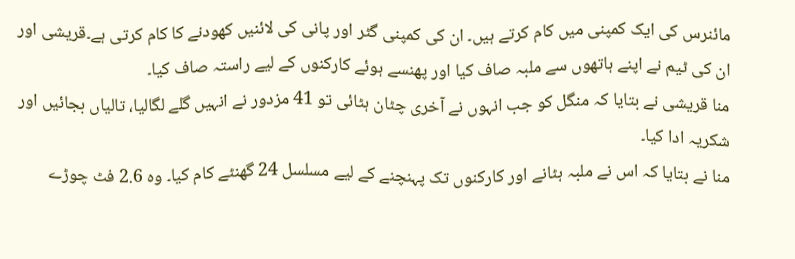مائنرس کی ایک کمپنی میں کام کرتے ہیں۔ ان کی کمپنی گٹر اور پانی کی لائنیں کھودنے کا کام کرتی ہے۔قریشی اور ان کی ٹیم نے اپنے ہاتھوں سے ملبہ صاف کیا اور پھنسے ہوئے کارکنوں کے لیے راستہ صاف کیا۔
منا قریشی نے بتایا کہ منگل کو جب انہوں نے آخری چٹان ہٹائی تو 41 مزدور نے انہیں گلے لگالیا، تالیاں بجائیں اور شکریہ ادا کیا۔
منا نے بتایا کہ اس نے ملبہ ہٹانے اور کارکنوں تک پہنچنے کے لیے مسلسل 24 گھنٹے کام کیا۔ وہ 2.6 فٹ چوڑے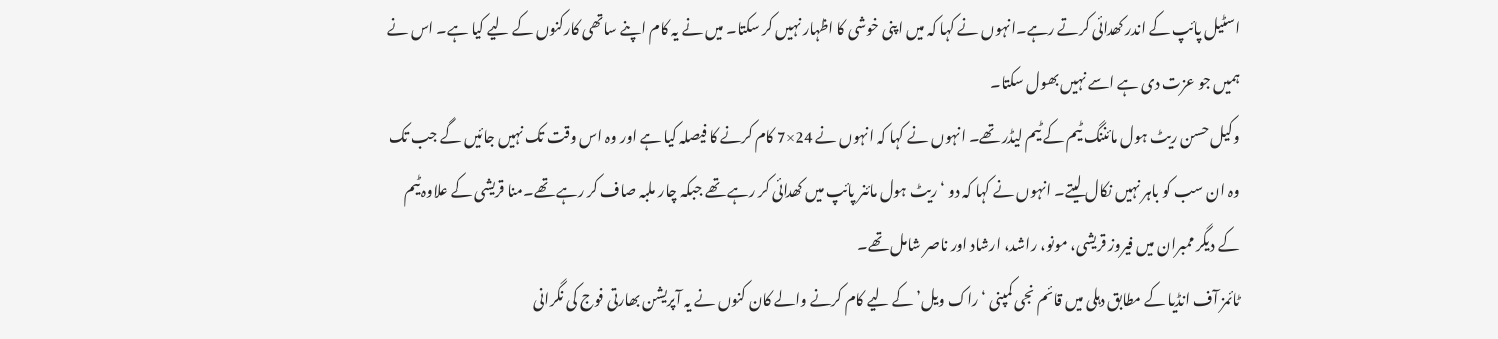اسٹیل پائپ کے اندر کھدائی کرتے رہے۔انہوں نے کہا کہ میں اپنی خوشی کا اظہار نہیں کر سکتا۔ میں نے یہ کام اپنے ساتھی کارکنوں کے لیے کیا ہے۔ اس نے ہمیں جو عزت دی ہے اسے نہیں بھول سکتا۔
وکیل حسن ریٹ ہول مائننگ ٹیم کے ٹیم لیڈر تھے۔ انہوں نے کہا کہ انہوں نے 24×7 کام کرنے کا فیصلہ کیا ہے اور وہ اس وقت تک نہیں جائیں گے جب تک وہ ان سب کو باہر نہیں نکال لیتے۔ انہوں نے کہا کہ دو ‘ ریٹ ہول مائنر پائپ میں کھدائی کر رہے تھے جبکہ چار ملبہ صاف کر رہے تھے۔منا قریشی کے علاوہ ٹیم کے دیگر ممبران میں فیروز قریشی، مونو، راشد، ارشاد اور ناصر شامل تھے۔
ٹائمز آف انڈیا کے مطابق دہلی میں قائم نجی کمپنی ‘راک ویل’ کے لیے کام کرنے والے کان کنوں نے یہ آپریشن بھارتی فوج کی نگرانی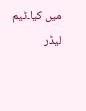میں کیا۔ٹیم لیڈر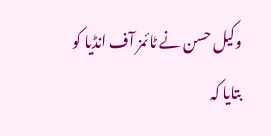وکیل حسن نے ٹائمز آف انڈیا کو بتایا کہ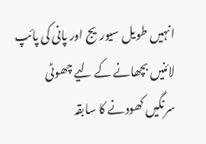انہیں طویل سیوریج اور پانی کی پائپ لائنیں بچھانے کے لیے چھوٹی سرنگیں کھودنے کا سابقہ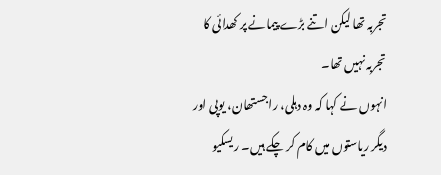تجربہ تھا لیکن اتنے بڑے پیمانے پر کھدائی کا تجربہ نہیں تھا۔
انہوں نے کہا کہ وہ دہلی، راجستھان، یوپی اور دیگر ریاستوں میں کام کر چکے ہیں۔ ریسکیو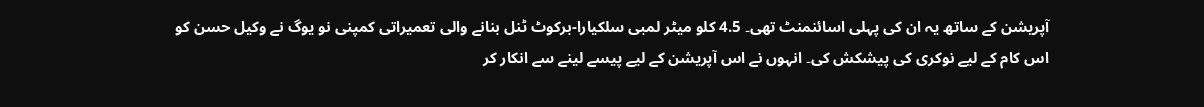آپریشن کے ساتھ یہ ان کی پہلی اسائنمنٹ تھی۔ 4.5 کلو میٹر لمبی سلکیارا-برکوٹ ٹنل بنانے والی تعمیراتی کمپنی نو یوگ نے وکیل حسن کو اس کام کے لیے نوکری کی پیشکش کی۔ انہوں نے اس آپریشن کے لیے پیسے لینے سے انکار کر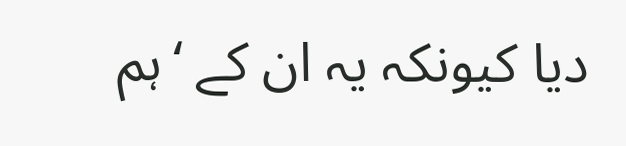دیا کیونکہ یہ ان کے ‘ہم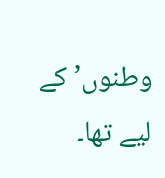وطنوں’ کے لیے تھا۔